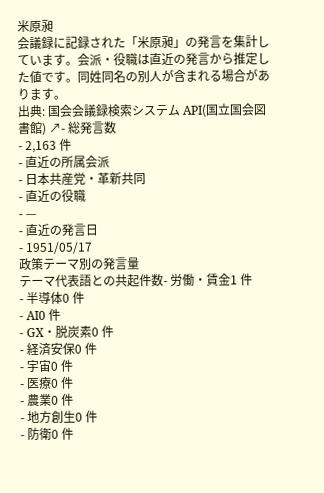米原昶
会議録に記録された「米原昶」の発言を集計しています。会派・役職は直近の発言から推定した値です。同姓同名の別人が含まれる場合があります。
出典: 国会会議録検索システム API(国立国会図書館) ↗- 総発言数
- 2,163 件
- 直近の所属会派
- 日本共産党・革新共同
- 直近の役職
- —
- 直近の発言日
- 1951/05/17
政策テーマ別の発言量
テーマ代表語との共起件数- 労働・賃金1 件
- 半導体0 件
- AI0 件
- GX・脱炭素0 件
- 経済安保0 件
- 宇宙0 件
- 医療0 件
- 農業0 件
- 地方創生0 件
- 防衛0 件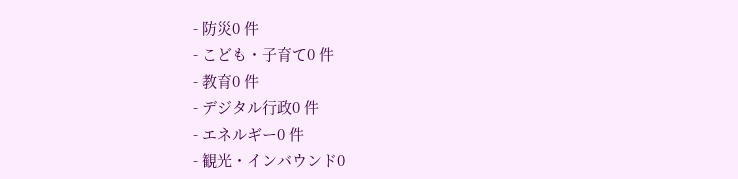- 防災0 件
- こども・子育て0 件
- 教育0 件
- デジタル行政0 件
- エネルギー0 件
- 観光・インバウンド0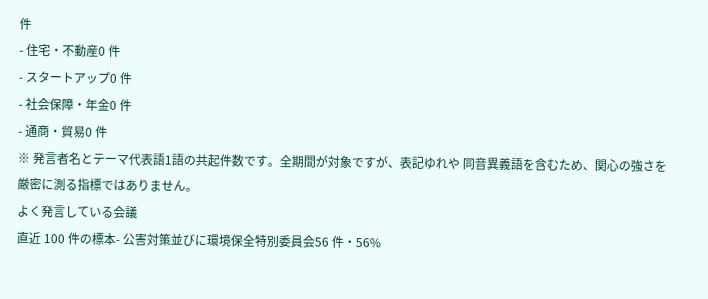件
- 住宅・不動産0 件
- スタートアップ0 件
- 社会保障・年金0 件
- 通商・貿易0 件
※ 発言者名とテーマ代表語1語の共起件数です。全期間が対象ですが、表記ゆれや 同音異義語を含むため、関心の強さを厳密に測る指標ではありません。
よく発言している会議
直近 100 件の標本- 公害対策並びに環境保全特別委員会56 件・56%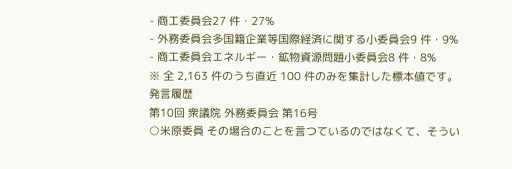- 商工委員会27 件・27%
- 外務委員会多国籍企業等国際経済に関する小委員会9 件・9%
- 商工委員会エネルギー・鉱物資源問題小委員会8 件・8%
※ 全 2,163 件のうち直近 100 件のみを集計した標本値です。
発言履歴
第10回 衆議院 外務委員会 第16号
○米原委員 その場合のことを言つているのではなくて、そうい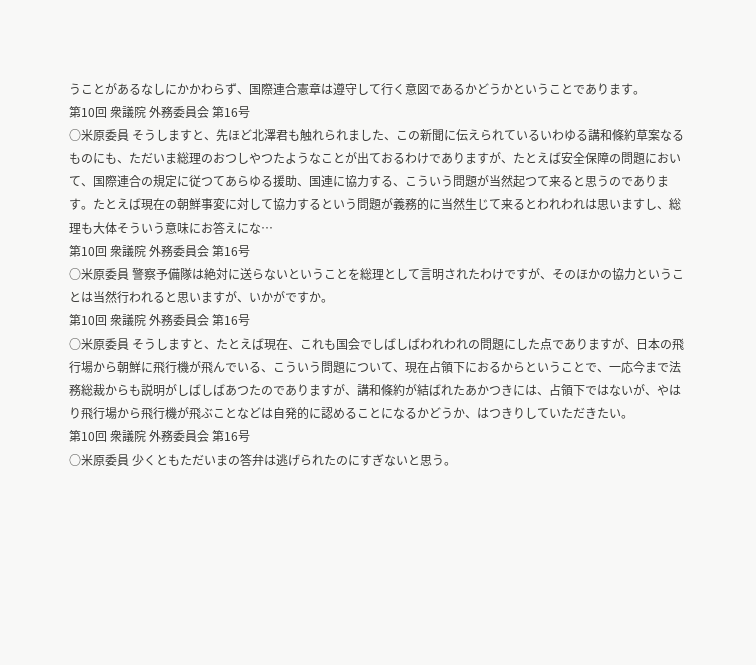うことがあるなしにかかわらず、国際連合憲章は遵守して行く意図であるかどうかということであります。
第10回 衆議院 外務委員会 第16号
○米原委員 そうしますと、先ほど北澤君も触れられました、この新聞に伝えられているいわゆる講和條約草案なるものにも、ただいま総理のおつしやつたようなことが出ておるわけでありますが、たとえば安全保障の問題において、国際連合の規定に従つてあらゆる援助、国連に協力する、こういう問題が当然起つて来ると思うのであります。たとえば現在の朝鮮事変に対して協力するという問題が義務的に当然生じて来るとわれわれは思いますし、総理も大体そういう意味にお答えにな…
第10回 衆議院 外務委員会 第16号
○米原委員 警察予備隊は絶対に送らないということを総理として言明されたわけですが、そのほかの協力ということは当然行われると思いますが、いかがですか。
第10回 衆議院 外務委員会 第16号
○米原委員 そうしますと、たとえば現在、これも国会でしばしばわれわれの問題にした点でありますが、日本の飛行場から朝鮮に飛行機が飛んでいる、こういう問題について、現在占領下におるからということで、一応今まで法務総裁からも説明がしばしばあつたのでありますが、講和條約が結ばれたあかつきには、占領下ではないが、やはり飛行場から飛行機が飛ぶことなどは自発的に認めることになるかどうか、はつきりしていただきたい。
第10回 衆議院 外務委員会 第16号
○米原委員 少くともただいまの答弁は逃げられたのにすぎないと思う。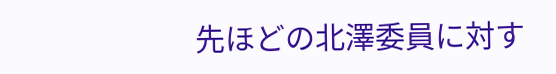先ほどの北澤委員に対す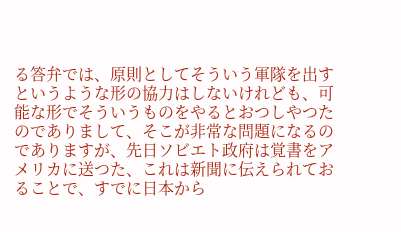る答弁では、原則としてそういう軍隊を出すというような形の協力はしないけれども、可能な形でそういうものをやるとおつしやつたのでありまして、そこが非常な問題になるのでありますが、先日ソビエト政府は覚書をアメリカに送つた、これは新聞に伝えられておることで、すでに日本から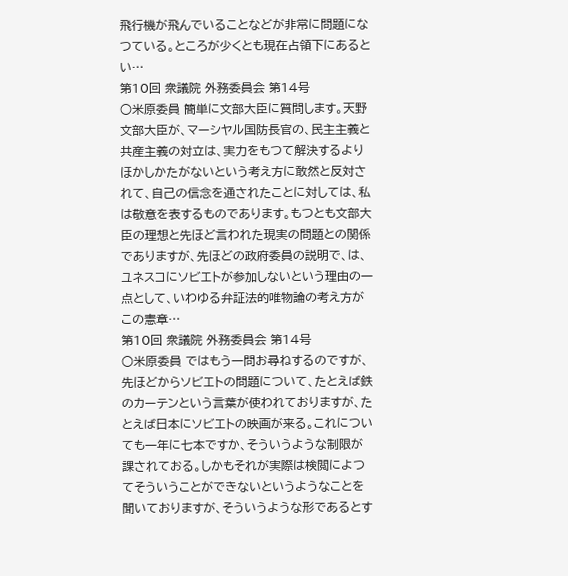飛行機が飛んでいることなどが非常に問題になつている。ところが少くとも現在占領下にあるとい…
第10回 衆議院 外務委員会 第14号
○米原委員 簡単に文部大臣に質問します。天野文部大臣が、マーシヤル国防長官の、民主主義と共産主義の対立は、実力をもつて解決するよりほかしかたがないという考え方に敢然と反対されて、自己の信念を通されたことに対しては、私は敬意を表するものであります。もつとも文部大臣の理想と先ほど言われた現実の問題との関係でありますが、先ほどの政府委員の説明で、は、ユネスコにソビエトが参加しないという理由の一点として、いわゆる弁証法的唯物論の考え方がこの憲章…
第10回 衆議院 外務委員会 第14号
○米原委員 ではもう一問お尋ねするのですが、先ほどからソビエトの問題について、たとえば鉄のカーテンという言葉が使われておりますが、たとえば日本にソビエトの映画が来る。これについても一年に七本ですか、そういうような制限が課されておる。しかもそれが実際は検閲によつてそういうことができないというようなことを聞いておりますが、そういうような形であるとす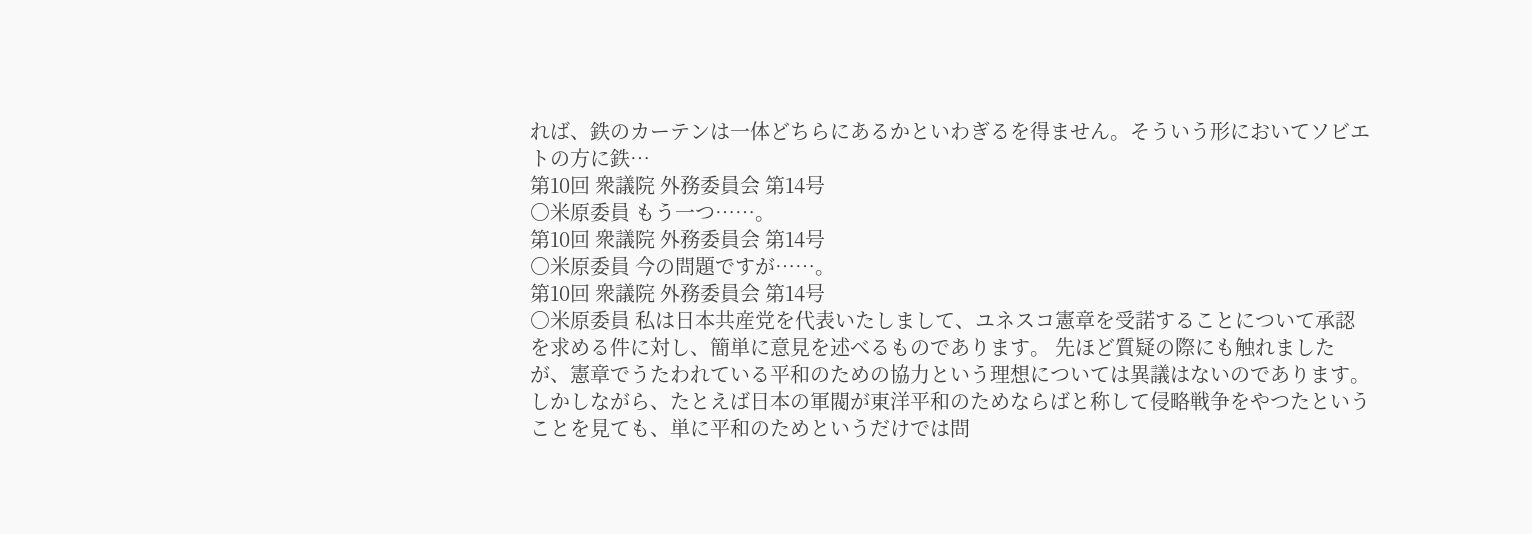れば、鉄のカーテンは一体どちらにあるかといわぎるを得ません。そういう形においてソビエトの方に鉄…
第10回 衆議院 外務委員会 第14号
○米原委員 もう一つ……。
第10回 衆議院 外務委員会 第14号
○米原委員 今の問題ですが……。
第10回 衆議院 外務委員会 第14号
○米原委員 私は日本共産党を代表いたしまして、ユネスコ憲章を受諾することについて承認を求める件に対し、簡単に意見を述べるものであります。 先ほど質疑の際にも触れましたが、憲章でうたわれている平和のための協力という理想については異議はないのであります。しかしながら、たとえば日本の軍閥が東洋平和のためならばと称して侵略戦争をやつたということを見ても、単に平和のためというだけでは問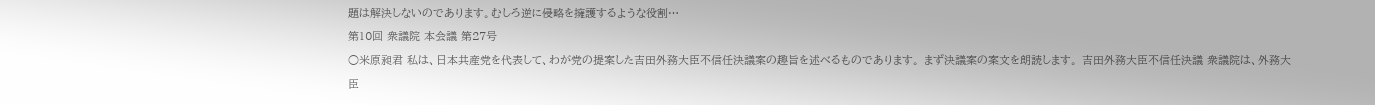題は解決しないのであります。むしろ逆に侵略を擁護するような役割…
第10回 衆議院 本会議 第27号
○米原昶君 私は、日本共産党を代表して、わが党の提案した吉田外務大臣不信任決議案の趣旨を述べるものであります。 まず決議案の案文を朗読します。 吉田外務大臣不信任決議 衆議院は、外務大臣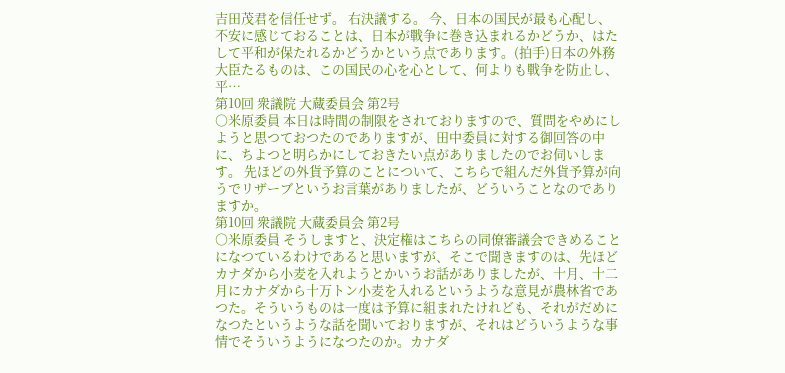吉田茂君を信任せず。 右決議する。 今、日本の国民が最も心配し、不安に感じておることは、日本が戰争に巻き込まれるかどうか、はたして平和が保たれるかどうかという点であります。(拍手)日本の外務大臣たるものは、この国民の心を心として、何よりも戰争を防止し、平…
第10回 衆議院 大蔵委員会 第2号
○米原委員 本日は時間の制限をされておりますので、質問をやめにしようと思つておつたのでありますが、田中委員に対する御回答の中に、ちよつと明らかにしておきたい点がありましたのでお伺いします。 先ほどの外貨予算のことについて、こちらで組んだ外貨予算が向うでリザーブというお言葉がありましたが、どういうことなのでありますか。
第10回 衆議院 大蔵委員会 第2号
○米原委員 そうしますと、決定権はこちらの同僚審議会できめることになつているわけであると思いますが、そこで聞きますのは、先ほどカナダから小麦を入れようとかいうお話がありましたが、十月、十二月にカナダから十万トン小麦を入れるというような意見が農林省であつた。そういうものは一度は予算に組まれたけれども、それがだめになつたというような話を聞いておりますが、それはどういうような事情でそういうようになつたのか。カナダ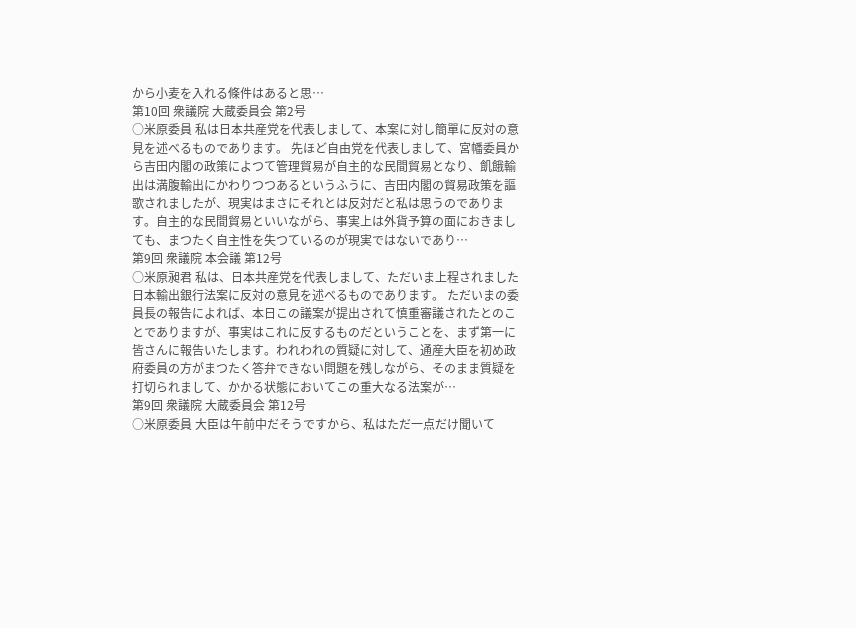から小麦を入れる條件はあると思…
第10回 衆議院 大蔵委員会 第2号
○米原委員 私は日本共産党を代表しまして、本案に対し簡單に反対の意見を述べるものであります。 先ほど自由党を代表しまして、宮幡委員から吉田内閣の政策によつて管理貿易が自主的な民間貿易となり、飢餓輸出は満腹輸出にかわりつつあるというふうに、吉田内閣の貿易政策を謳歌されましたが、現実はまさにそれとは反対だと私は思うのであります。自主的な民間貿易といいながら、事実上は外貨予算の面におきましても、まつたく自主性を失つているのが現実ではないであり…
第9回 衆議院 本会議 第12号
○米原昶君 私は、日本共産党を代表しまして、ただいま上程されました日本輸出銀行法案に反対の意見を述べるものであります。 ただいまの委員長の報告によれば、本日この議案が提出されて慎重審議されたとのことでありますが、事実はこれに反するものだということを、まず第一に皆さんに報告いたします。われわれの質疑に対して、通産大臣を初め政府委員の方がまつたく答弁できない問題を残しながら、そのまま質疑を打切られまして、かかる状態においてこの重大なる法案が…
第9回 衆議院 大蔵委員会 第12号
○米原委員 大臣は午前中だそうですから、私はただ一点だけ聞いて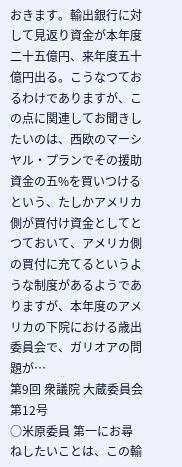おきます。輸出銀行に対して見返り資金が本年度二十五億円、来年度五十億円出る。こうなつておるわけでありますが、この点に関連してお聞きしたいのは、西欧のマーシヤル・プランでその援助資金の五%を買いつけるという、たしかアメリカ側が買付け資金としてとつておいて、アメリカ側の買付に充てるというような制度があるようでありますが、本年度のアメリカの下院における歳出委員会で、ガリオアの問題が…
第9回 衆議院 大蔵委員会 第12号
○米原委員 第一にお尋ねしたいことは、この輸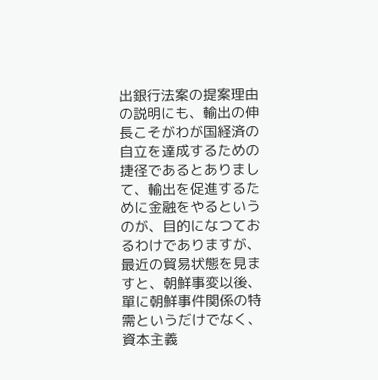出銀行法案の提案理由の説明にも、輸出の伸長こそがわが国経済の自立を達成するための捷径であるとありまして、輸出を促進するために金融をやるというのが、目的になつておるわけでありますが、最近の貿易状態を見ますと、朝鮮事変以後、單に朝鮮事件関係の特需というだけでなく、資本主義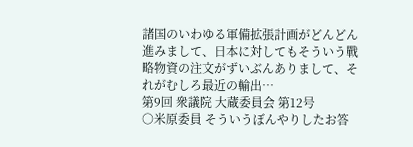諸国のいわゆる軍備拡張計画がどんどん進みまして、日本に対してもそういう戰略物資の注文がずいぶんありまして、それがむしろ最近の輸出…
第9回 衆議院 大蔵委員会 第12号
○米原委員 そういうぼんやりしたお答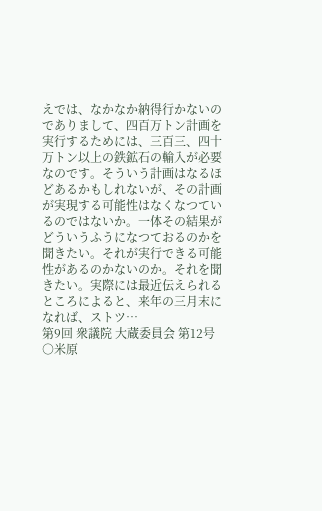えでは、なかなか納得行かないのでありまして、四百万トン計画を実行するためには、三百三、四十万トン以上の鉄鉱石の輸入が必要なのです。そういう計画はなるほどあるかもしれないが、その計画が実現する可能性はなくなつているのではないか。一体その結果がどういうふうになつておるのかを聞きたい。それが実行できる可能性があるのかないのか。それを聞きたい。実際には最近伝えられるところによると、来年の三月末になれば、ストツ…
第9回 衆議院 大蔵委員会 第12号
○米原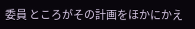委員 ところがその計画をほかにかえ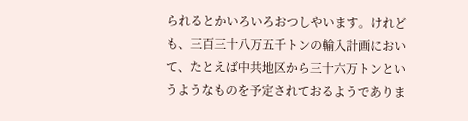られるとかいろいろおつしやいます。けれども、三百三十八万五千トンの輸入計画において、たとえば中共地区から三十六万トンというようなものを予定されておるようでありま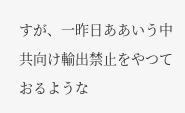すが、一昨日ああいう中共向け輸出禁止をやつておるような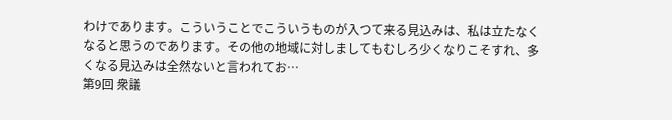わけであります。こういうことでこういうものが入つて来る見込みは、私は立たなくなると思うのであります。その他の地域に対しましてもむしろ少くなりこそすれ、多くなる見込みは全然ないと言われてお…
第9回 衆議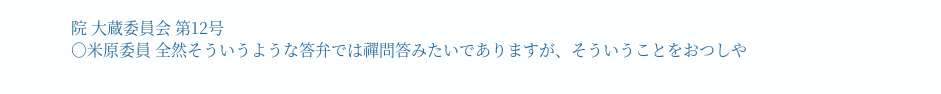院 大蔵委員会 第12号
○米原委員 全然そういうような答弁では禪問答みたいでありますが、そういうことをおつしや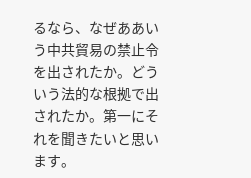るなら、なぜああいう中共貿易の禁止令を出されたか。どういう法的な根拠で出されたか。第一にそれを聞きたいと思います。